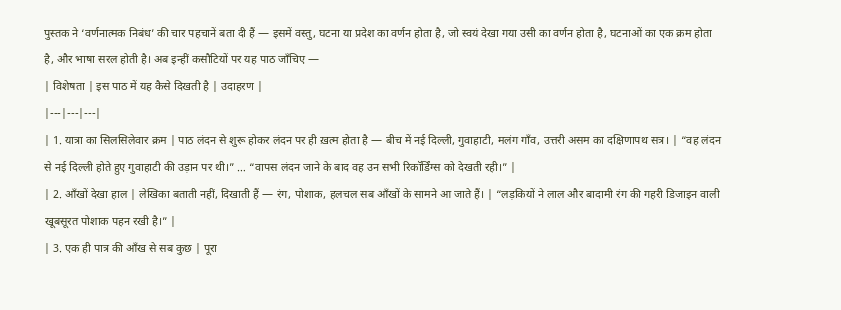पुस्तक ने ‘वर्णनात्मक निबंध’ की चार पहचानें बता दी हैं — इसमें वस्तु, घटना या प्रदेश का वर्णन होता है, जो स्वयं देखा गया उसी का वर्णन होता है, घटनाओं का एक क्रम होता है, और भाषा सरल होती है। अब इन्हीं कसौटियों पर यह पाठ जाँचिए —
| विशेषता | इस पाठ में यह कैसे दिखती है | उदाहरण |
|---|---|---|
| 1. यात्रा का सिलसिलेवार क्रम | पाठ लंदन से शुरू होकर लंदन पर ही ख़त्म होता है — बीच में नई दिल्ली, गुवाहाटी, मलंग गाँव, उत्तरी असम का दक्षिणापथ सत्र। | “वह लंदन से नई दिल्ली होते हुए गुवाहाटी की उड़ान पर थी।” … “वापस लंदन जाने के बाद वह उन सभी रिकॉर्डिंग्स को देखती रही।” |
| 2. आँखों देखा हाल | लेखिका बताती नहीं, दिखाती हैं — रंग, पोशाक, हलचल सब आँखों के सामने आ जाते हैं। | “लड़कियों ने लाल और बादामी रंग की गहरी डिजाइन वाली खूबसूरत पोशाक पहन रखी है।” |
| 3. एक ही पात्र की आँख से सब कुछ | पूरा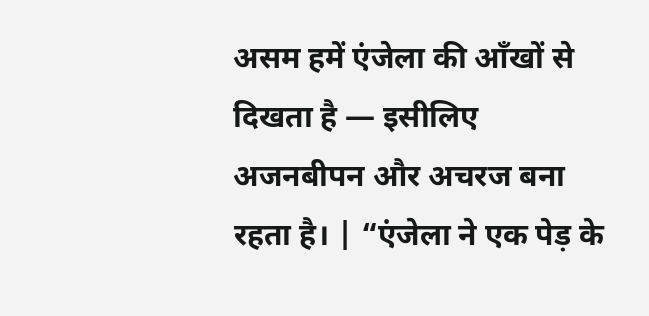असम हमें एंजेला की आँखों से दिखता है — इसीलिए अजनबीपन और अचरज बना रहता है। | “एंजेला ने एक पेड़ के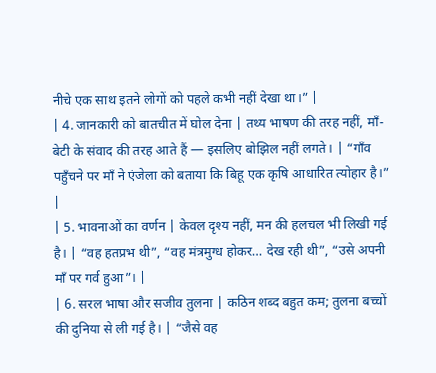नीचे एक साथ इतने लोगों को पहले कभी नहीं देखा था।” |
| 4. जानकारी को बातचीत में घोल देना | तथ्य भाषण की तरह नहीं, माँ-बेटी के संवाद की तरह आते हैं — इसलिए बोझिल नहीं लगते। | “गाँव पहुँचने पर माँ ने एंजेला को बताया कि बिहू एक कृषि आधारित त्योहार है।” |
| 5. भावनाओं का वर्णन | केवल दृश्य नहीं, मन की हलचल भी लिखी गई है। | “वह हतप्रभ थी”, “वह मंत्रमुग्ध होकर… देख रही थी”, “उसे अपनी माँ पर गर्व हुआ”। |
| 6. सरल भाषा और सजीव तुलना | कठिन शब्द बहुत कम; तुलना बच्चों की दुनिया से ली गई है। | “जैसे वह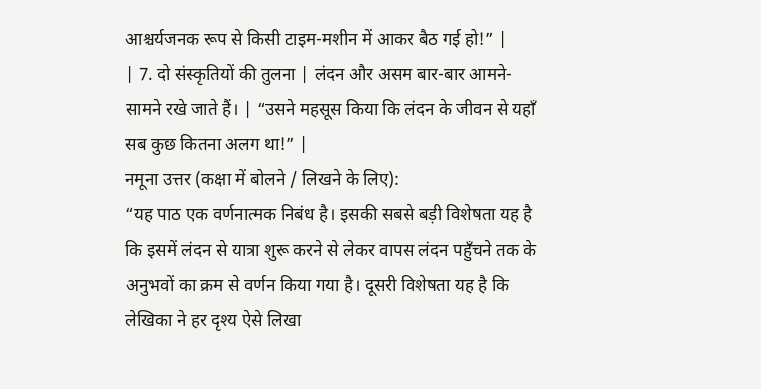आश्चर्यजनक रूप से किसी टाइम-मशीन में आकर बैठ गई हो!” |
| 7. दो संस्कृतियों की तुलना | लंदन और असम बार-बार आमने-सामने रखे जाते हैं। | “उसने महसूस किया कि लंदन के जीवन से यहाँ सब कुछ कितना अलग था!” |
नमूना उत्तर (कक्षा में बोलने / लिखने के लिए):
“यह पाठ एक वर्णनात्मक निबंध है। इसकी सबसे बड़ी विशेषता यह है कि इसमें लंदन से यात्रा शुरू करने से लेकर वापस लंदन पहुँचने तक के अनुभवों का क्रम से वर्णन किया गया है। दूसरी विशेषता यह है कि लेखिका ने हर दृश्य ऐसे लिखा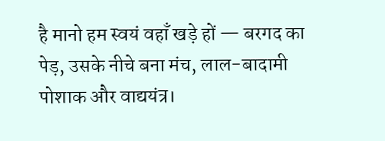है मानो हम स्वयं वहाँ खड़े हों — बरगद का पेड़, उसके नीचे बना मंच, लाल-बादामी पोशाक और वाद्ययंत्र।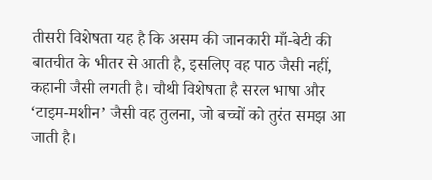तीसरी विशेषता यह है कि असम की जानकारी माँ-बेटी की बातचीत के भीतर से आती है, इसलिए वह पाठ जैसी नहीं, कहानी जैसी लगती है। चौथी विशेषता है सरल भाषा और ‘टाइम-मशीन’ जैसी वह तुलना, जो बच्चों को तुरंत समझ आ जाती है।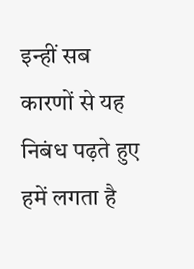इन्हीं सब कारणों से यह निबंध पढ़ते हुए हमें लगता है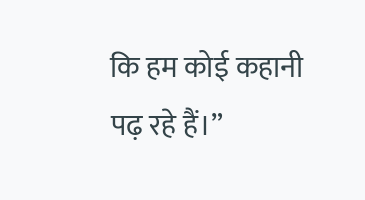कि हम कोई कहानी पढ़ रहे हैं।”